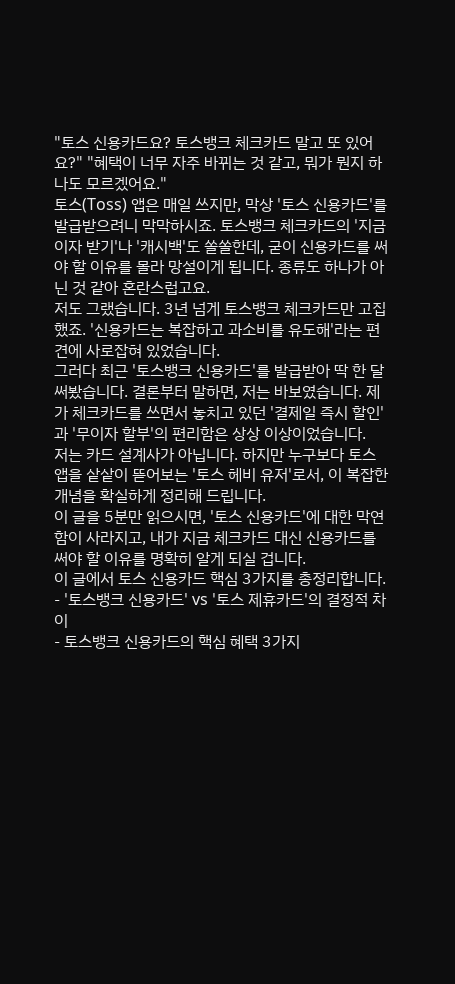"토스 신용카드요? 토스뱅크 체크카드 말고 또 있어요?" "혜택이 너무 자주 바뀌는 것 같고, 뭐가 뭔지 하나도 모르겠어요."
토스(Toss) 앱은 매일 쓰지만, 막상 '토스 신용카드'를 발급받으려니 막막하시죠. 토스뱅크 체크카드의 '지금 이자 받기'나 '캐시백'도 쏠쏠한데, 굳이 신용카드를 써야 할 이유를 몰라 망설이게 됩니다. 종류도 하나가 아닌 것 같아 혼란스럽고요.
저도 그랬습니다. 3년 넘게 토스뱅크 체크카드만 고집했죠. '신용카드는 복잡하고 과소비를 유도해'라는 편견에 사로잡혀 있었습니다.
그러다 최근 '토스뱅크 신용카드'를 발급받아 딱 한 달 써봤습니다. 결론부터 말하면, 저는 바보였습니다. 제가 체크카드를 쓰면서 놓치고 있던 '결제일 즉시 할인'과 '무이자 할부'의 편리함은 상상 이상이었습니다.
저는 카드 설계사가 아닙니다. 하지만 누구보다 토스 앱을 샅샅이 뜯어보는 '토스 헤비 유저'로서, 이 복잡한 개념을 확실하게 정리해 드립니다.
이 글을 5분만 읽으시면, '토스 신용카드'에 대한 막연함이 사라지고, 내가 지금 체크카드 대신 신용카드를 써야 할 이유를 명확히 알게 되실 겁니다.
이 글에서 토스 신용카드 핵심 3가지를 총정리합니다.
- '토스뱅크 신용카드' vs '토스 제휴카드'의 결정적 차이
- 토스뱅크 신용카드의 핵심 혜택 3가지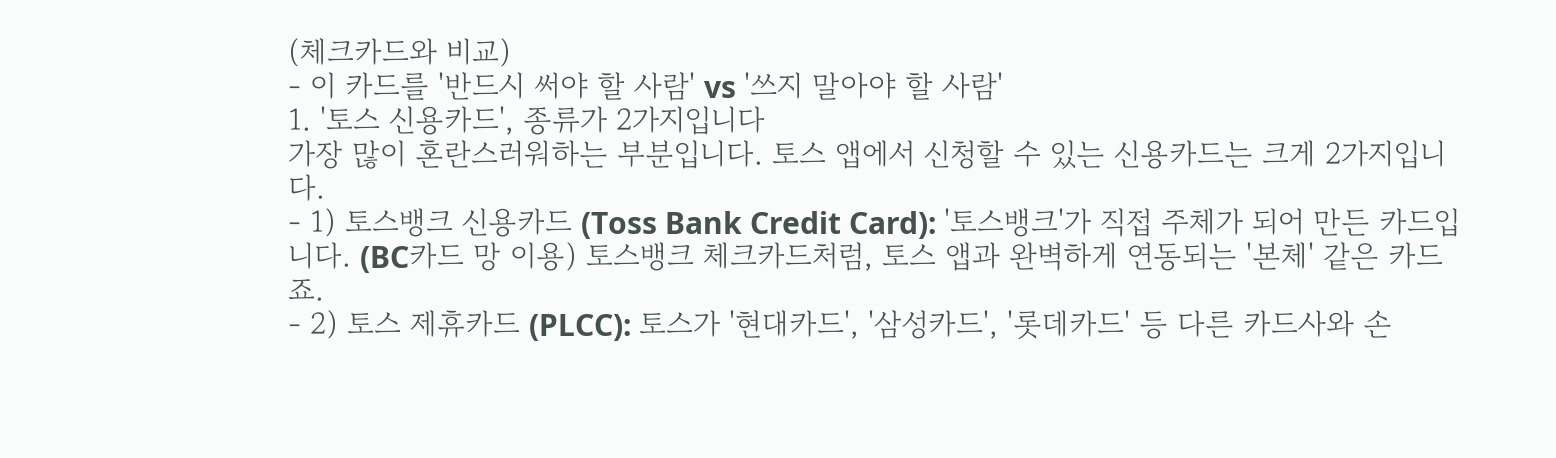(체크카드와 비교)
- 이 카드를 '반드시 써야 할 사람' vs '쓰지 말아야 할 사람'
1. '토스 신용카드', 종류가 2가지입니다
가장 많이 혼란스러워하는 부분입니다. 토스 앱에서 신청할 수 있는 신용카드는 크게 2가지입니다.
- 1) 토스뱅크 신용카드 (Toss Bank Credit Card): '토스뱅크'가 직접 주체가 되어 만든 카드입니다. (BC카드 망 이용) 토스뱅크 체크카드처럼, 토스 앱과 완벽하게 연동되는 '본체' 같은 카드죠.
- 2) 토스 제휴카드 (PLCC): 토스가 '현대카드', '삼성카드', '롯데카드' 등 다른 카드사와 손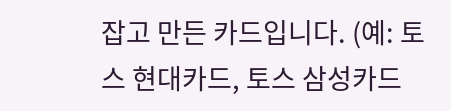잡고 만든 카드입니다. (예: 토스 현대카드, 토스 삼성카드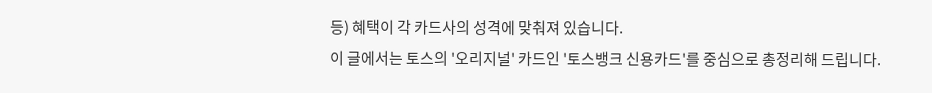등) 혜택이 각 카드사의 성격에 맞춰져 있습니다.
이 글에서는 토스의 '오리지널' 카드인 '토스뱅크 신용카드'를 중심으로 총정리해 드립니다.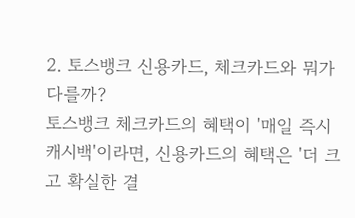2. 토스뱅크 신용카드, 체크카드와 뭐가 다를까?
토스뱅크 체크카드의 혜택이 '매일 즉시 캐시백'이라면, 신용카드의 혜택은 '더 크고 확실한 결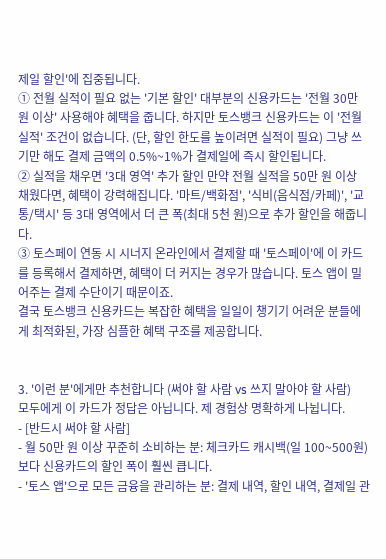제일 할인'에 집중됩니다.
① 전월 실적이 필요 없는 '기본 할인' 대부분의 신용카드는 '전월 30만 원 이상' 사용해야 혜택을 줍니다. 하지만 토스뱅크 신용카드는 이 '전월 실적' 조건이 없습니다. (단, 할인 한도를 높이려면 실적이 필요) 그냥 쓰기만 해도 결제 금액의 0.5%~1%가 결제일에 즉시 할인됩니다.
② 실적을 채우면 '3대 영역' 추가 할인 만약 전월 실적을 50만 원 이상 채웠다면, 혜택이 강력해집니다. '마트/백화점', '식비(음식점/카페)', '교통/택시' 등 3대 영역에서 더 큰 폭(최대 5천 원)으로 추가 할인을 해줍니다.
③ 토스페이 연동 시 시너지 온라인에서 결제할 때 '토스페이'에 이 카드를 등록해서 결제하면, 혜택이 더 커지는 경우가 많습니다. 토스 앱이 밀어주는 결제 수단이기 때문이죠.
결국 토스뱅크 신용카드는 복잡한 혜택을 일일이 챙기기 어려운 분들에게 최적화된, 가장 심플한 혜택 구조를 제공합니다.


3. '이런 분'에게만 추천합니다 (써야 할 사람 vs 쓰지 말아야 할 사람)
모두에게 이 카드가 정답은 아닙니다. 제 경험상 명확하게 나뉩니다.
- [반드시 써야 할 사람]
- 월 50만 원 이상 꾸준히 소비하는 분: 체크카드 캐시백(일 100~500원)보다 신용카드의 할인 폭이 훨씬 큽니다.
- '토스 앱'으로 모든 금융을 관리하는 분: 결제 내역, 할인 내역, 결제일 관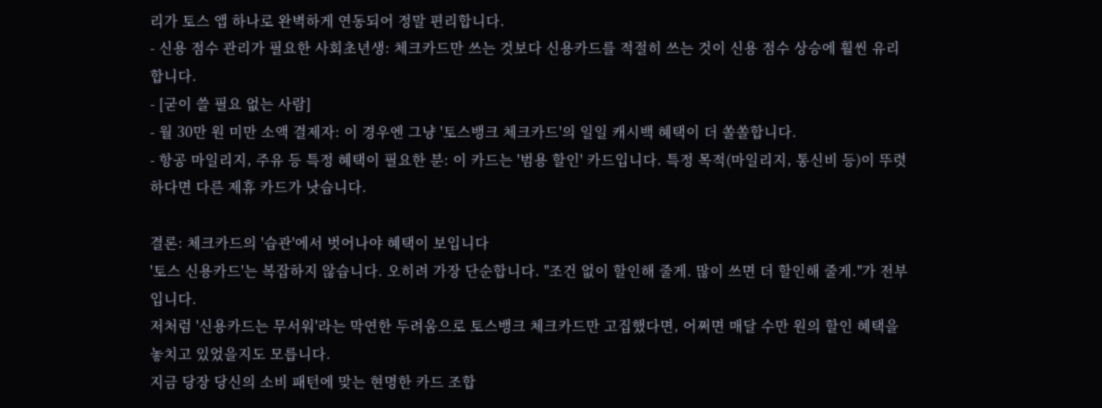리가 토스 앱 하나로 완벽하게 연동되어 정말 편리합니다.
- 신용 점수 관리가 필요한 사회초년생: 체크카드만 쓰는 것보다 신용카드를 적절히 쓰는 것이 신용 점수 상승에 훨씬 유리합니다.
- [굳이 쓸 필요 없는 사람]
- 월 30만 원 미만 소액 결제자: 이 경우엔 그냥 '토스뱅크 체크카드'의 일일 캐시백 혜택이 더 쏠쏠합니다.
- 항공 마일리지, 주유 등 특정 혜택이 필요한 분: 이 카드는 '범용 할인' 카드입니다. 특정 목적(마일리지, 통신비 등)이 뚜렷하다면 다른 제휴 카드가 낫습니다.

결론: 체크카드의 '습관'에서 벗어나야 혜택이 보입니다
'토스 신용카드'는 복잡하지 않습니다. 오히려 가장 단순합니다. "조건 없이 할인해 줄게. 많이 쓰면 더 할인해 줄게."가 전부입니다.
저처럼 '신용카드는 무서워'라는 막연한 두려움으로 토스뱅크 체크카드만 고집했다면, 어쩌면 매달 수만 원의 할인 혜택을 놓치고 있었을지도 모릅니다.
지금 당장 당신의 소비 패턴에 맞는 현명한 카드 조합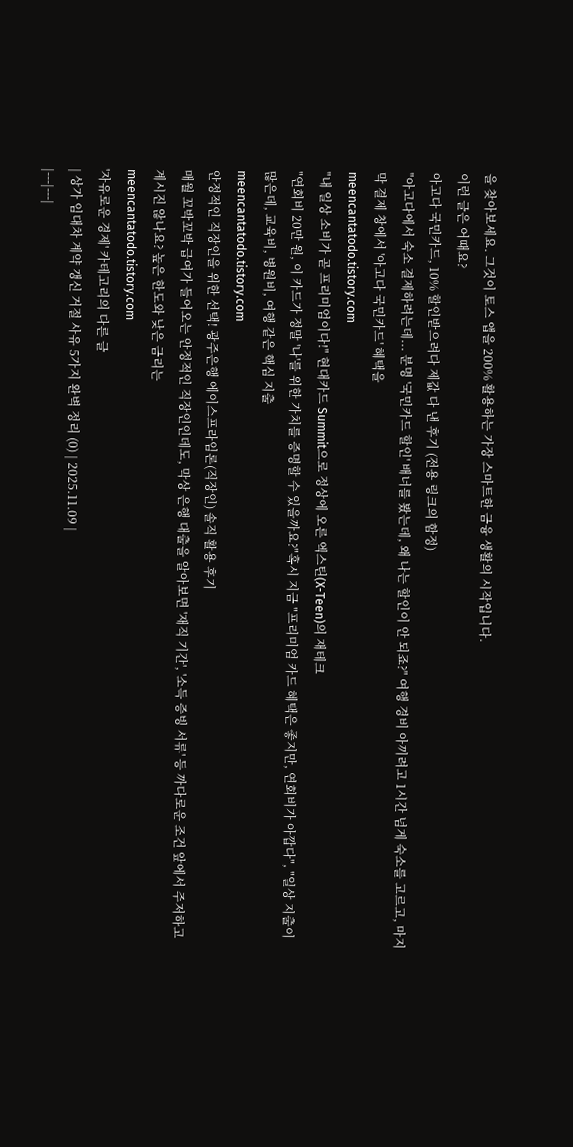을 찾아보세요. 그것이 토스 앱을 200% 활용하는 가장 스마트한 금융 생활의 시작입니다.
이런 글은 어때요?
아고다 국민카드, 10% 할인받으려다 제값 다 낸 후기 (전용 링크의 함정)
"아고다에서 숙소 결제하려는데... 분명 '국민카드 할인' 배너를 봤는데, 왜 나는 할인이 안 되죠?" 여행 경비 아끼려고 1시간 넘게 숙소를 고르고, 마지막 결제 창에서 '아고다 국민카드' 혜택을
meencantatodo.tistory.com
"내 일상 소비가 곧 프리미엄이다!" 현대카드 Summit으로 정상에 오른 엑스틴(X-Teen)의 재테크
"연회비 20만 원, 이 카드가 정말 '나'를 위한 가치를 증명할 수 있을까요?"혹시 지금 "프리미엄 카드 혜택은 좋지만, 연회비가 아깝다", "일상 지출이 많은데, 교육비, 병원비, 여행 같은 핵심 지출
meencantatodo.tistory.com
안정적인 직장인을 위한 선택! 광주은행 에이스프라임론(직장인) 솔직 활용 후기
매월 꼬박꼬박 급여가 들어오는 안정적인 직장인인데도, 막상 은행 대출을 알아보면 '재직 기간', '소득 증빙 서류' 등 까다로운 조건 앞에서 주저하고 계시진 않나요? 높은 한도와 낮은 금리는
meencantatodo.tistory.com
'자유로운 경제' 카테고리의 다른 글
| 상가 임대차 계약 갱신 거절 사유 5가지 완벽 정리 (0) | 2025.11.09 |
|---|---|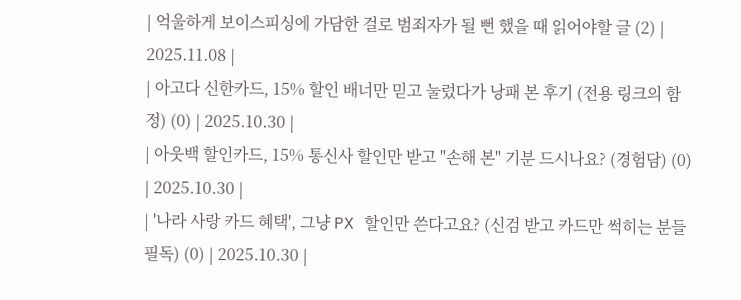| 억울하게 보이스피싱에 가담한 걸로 범죄자가 될 뻔 했을 때 읽어야할 글 (2) | 2025.11.08 |
| 아고다 신한카드, 15% 할인 배너만 믿고 눌렀다가 낭패 본 후기 (전용 링크의 함정) (0) | 2025.10.30 |
| 아웃백 할인카드, 15% 통신사 할인만 받고 "손해 본" 기분 드시나요? (경험담) (0) | 2025.10.30 |
| '나라 사랑 카드 혜택', 그냥 PX 할인만 쓴다고요? (신검 받고 카드만 썩히는 분들 필독) (0) | 2025.10.30 |